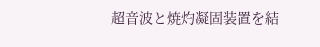超音波と焼灼凝固装置を結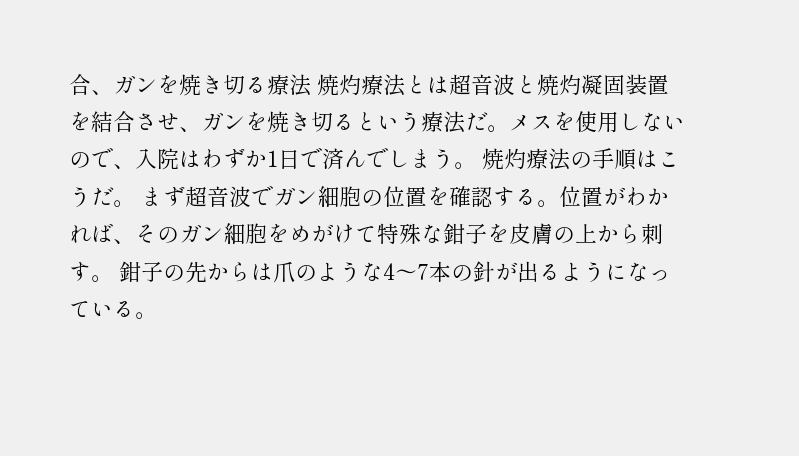合、ガンを焼き切る療法 焼灼療法とは超音波と焼灼凝固装置を結合させ、ガンを焼き切るという療法だ。メスを使用しないので、入院はわずか1日で済んでしまう。 焼灼療法の手順はこうだ。 まず超音波でガン細胞の位置を確認する。位置がわかれば、そのガン細胞をめがけて特殊な鉗子を皮膚の上から刺す。 鉗子の先からは爪のような4〜7本の針が出るようになっている。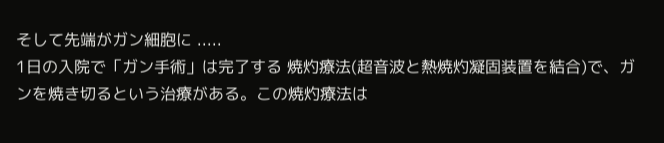そして先端がガン細胞に .....
1日の入院で「ガン手術」は完了する 焼灼療法(超音波と熱焼灼凝固装置を結合)で、ガンを焼き切るという治療がある。この焼灼療法は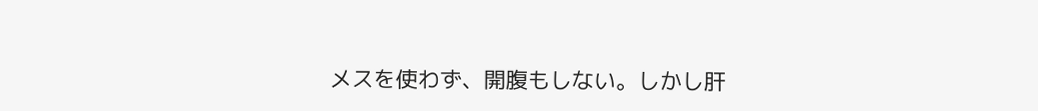メスを使わず、開腹もしない。しかし肝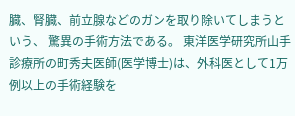臓、腎臓、前立腺などのガンを取り除いてしまうという、 驚異の手術方法である。 東洋医学研究所山手診療所の町秀夫医師(医学博士)は、外科医として1万例以上の手術経験を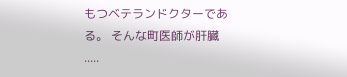もつベテランドクターである。 そんな町医師が肝臓 .....